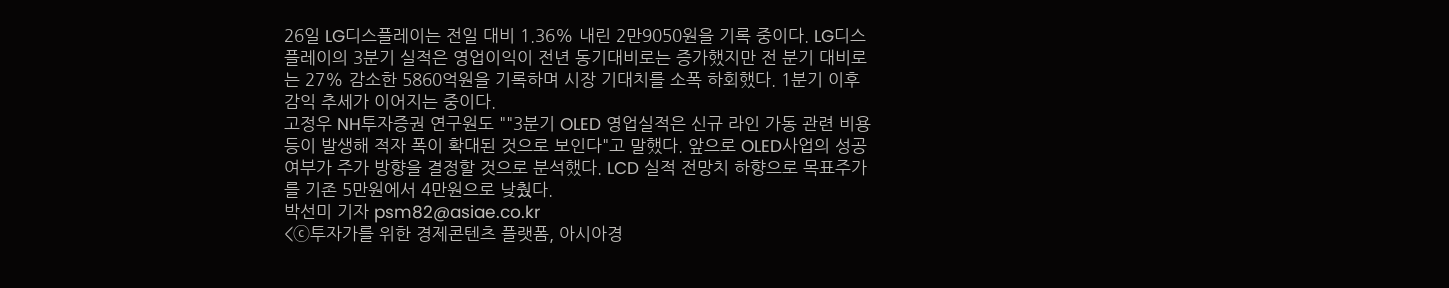26일 LG디스플레이는 전일 대비 1.36% 내린 2만9050원을 기록 중이다. LG디스플레이의 3분기 실적은 영업이익이 전년 동기대비로는 증가했지만 전 분기 대비로는 27% 감소한 5860억원을 기록하며 시장 기대치를 소폭 하회했다. 1분기 이후 감익 추세가 이어지는 중이다.
고정우 NH투자증권 연구원도 ""3분기 OLED 영업실적은 신규 라인 가동 관련 비용 등이 발생해 적자 폭이 확대된 것으로 보인다"고 말했다. 앞으로 OLED사업의 성공 여부가 주가 방향을 결정할 것으로 분석했다. LCD 실적 전망치 하향으로 목표주가를 기존 5만원에서 4만원으로 낮췄다.
박선미 기자 psm82@asiae.co.kr
<ⓒ투자가를 위한 경제콘텐츠 플랫폼, 아시아경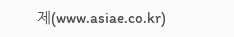제(www.asiae.co.kr)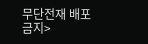무단전재 배포금지>